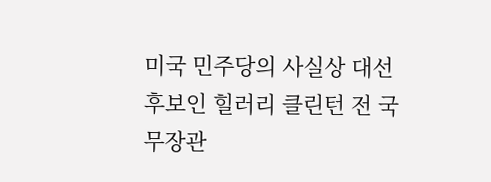미국 민주당의 사실상 대선후보인 힐러리 클린턴 전 국무장관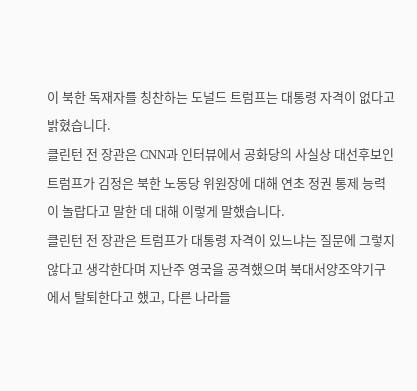이 북한 독재자를 칭찬하는 도널드 트럼프는 대통령 자격이 없다고 밝혔습니다.
클린턴 전 장관은 CNN과 인터뷰에서 공화당의 사실상 대선후보인 트럼프가 김정은 북한 노동당 위원장에 대해 연초 정권 통제 능력이 놀랍다고 말한 데 대해 이렇게 말했습니다.
클린턴 전 장관은 트럼프가 대통령 자격이 있느냐는 질문에 그렇지 않다고 생각한다며 지난주 영국을 공격했으며 북대서양조약기구에서 탈퇴한다고 했고, 다른 나라들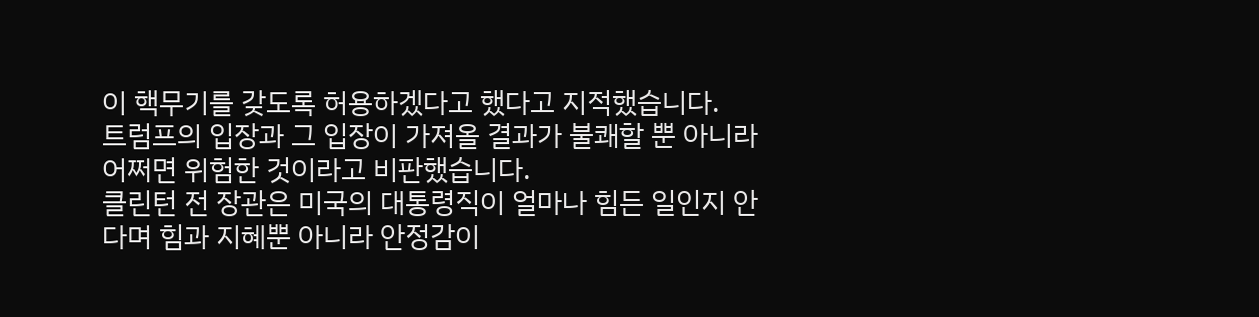이 핵무기를 갖도록 허용하겠다고 했다고 지적했습니다.
트럼프의 입장과 그 입장이 가져올 결과가 불쾌할 뿐 아니라 어쩌면 위험한 것이라고 비판했습니다.
클린턴 전 장관은 미국의 대통령직이 얼마나 힘든 일인지 안다며 힘과 지혜뿐 아니라 안정감이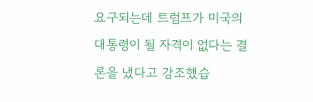요구되는데 트럼프가 미국의 대통령이 될 자격이 없다는 결론을 냈다고 강조했습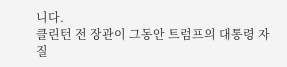니다.
클린턴 전 장관이 그동안 트럼프의 대통령 자질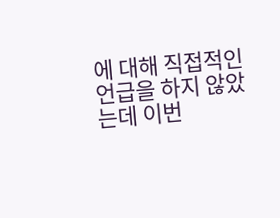에 대해 직접적인 언급을 하지 않았는데 이번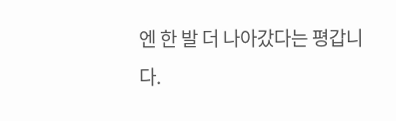엔 한 발 더 나아갔다는 평갑니다.